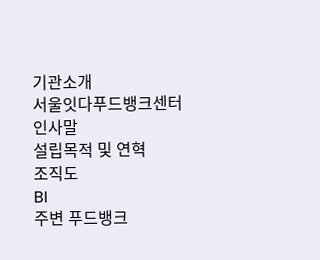기관소개
서울잇다푸드뱅크센터
인사말
설립목적 및 연혁
조직도
BI
주변 푸드뱅크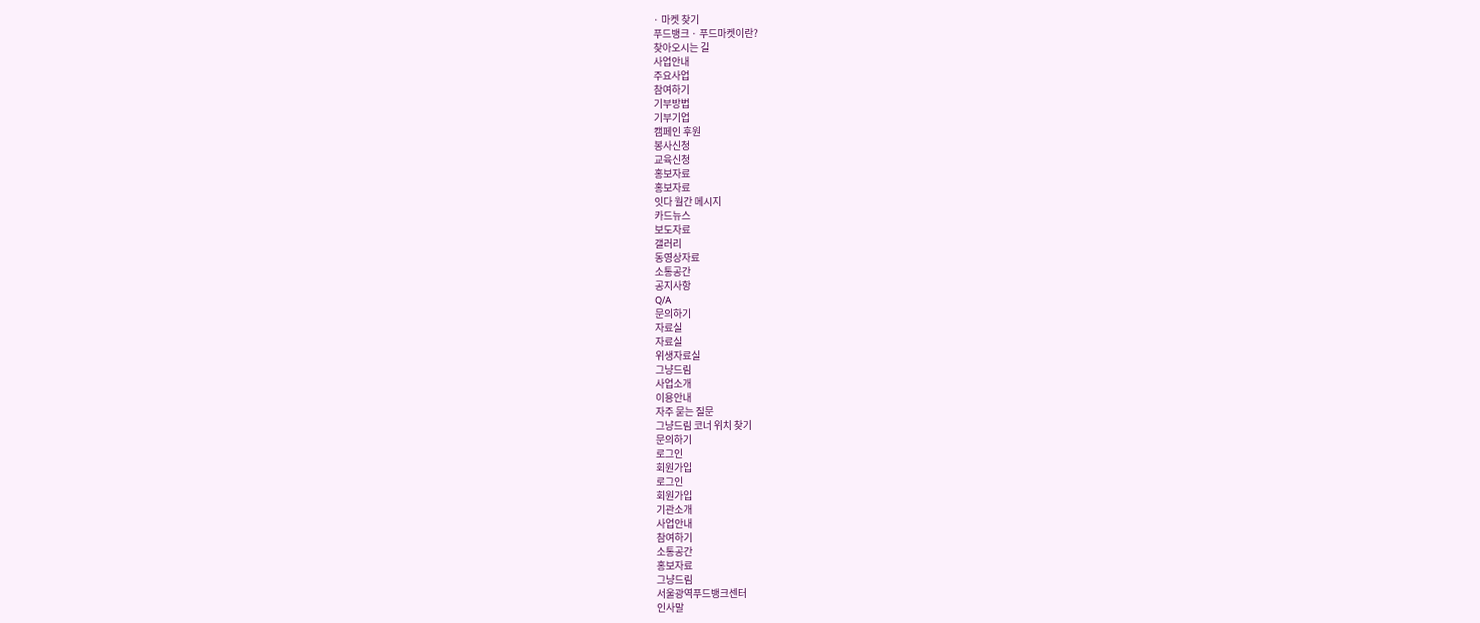· 마켓 찾기
푸드뱅크 · 푸드마켓이란?
찾아오시는 길
사업안내
주요사업
참여하기
기부방법
기부기업
캠페인 후원
봉사신청
교육신청
홍보자료
홍보자료
잇다 월간 메시지
카드뉴스
보도자료
갤러리
동영상자료
소통공간
공지사항
Q/A
문의하기
자료실
자료실
위생자료실
그냥드림
사업소개
이용안내
자주 묻는 질문
그냥드림 코너 위치 찾기
문의하기
로그인
회원가입
로그인
회원가입
기관소개
사업안내
참여하기
소통공간
홍보자료
그냥드림
서울광역푸드뱅크센터
인사말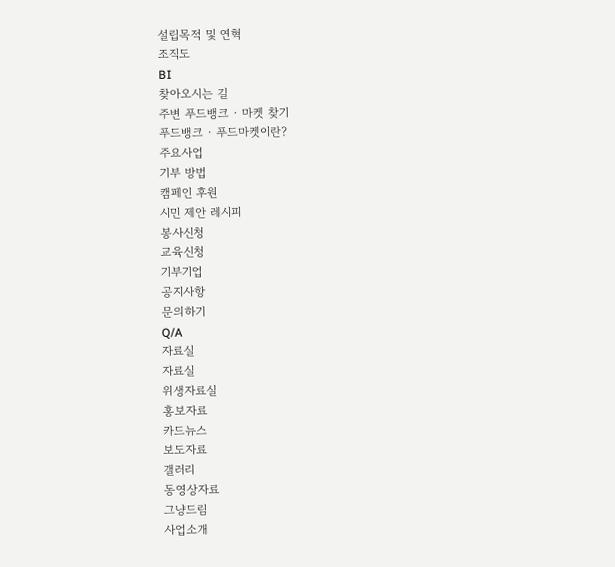설립목적 및 연혁
조직도
BI
찾아오시는 길
주변 푸드뱅크 · 마켓 찾기
푸드뱅크 · 푸드마켓이란?
주요사업
기부 방법
캠페인 후원
시민 제안 레시피
봉사신청
교육신청
기부기업
공지사항
문의하기
Q/A
자료실
자료실
위생자료실
홍보자료
카드뉴스
보도자료
갤러리
동영상자료
그냥드림
사업소개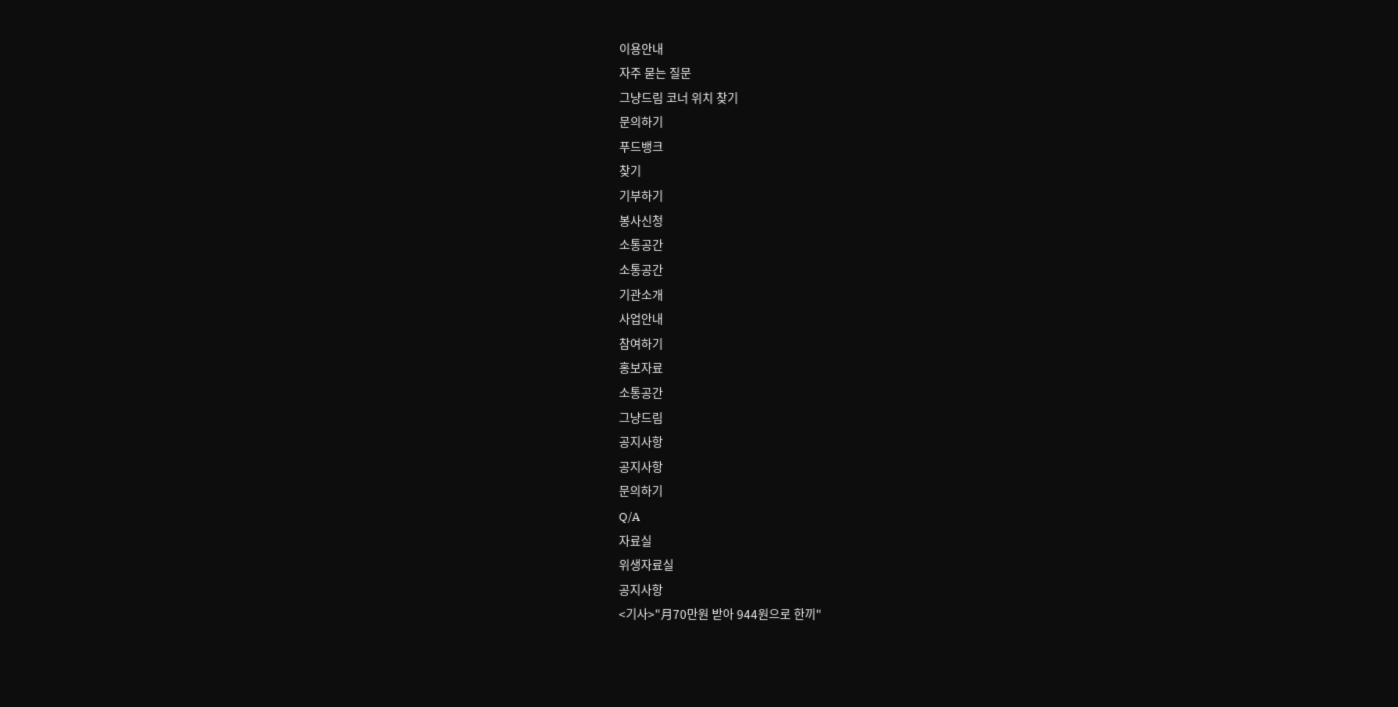이용안내
자주 묻는 질문
그냥드림 코너 위치 찾기
문의하기
푸드뱅크
찾기
기부하기
봉사신청
소통공간
소통공간
기관소개
사업안내
참여하기
홍보자료
소통공간
그냥드림
공지사항
공지사항
문의하기
Q/A
자료실
위생자료실
공지사항
<기사>"月70만원 받아 944원으로 한끼"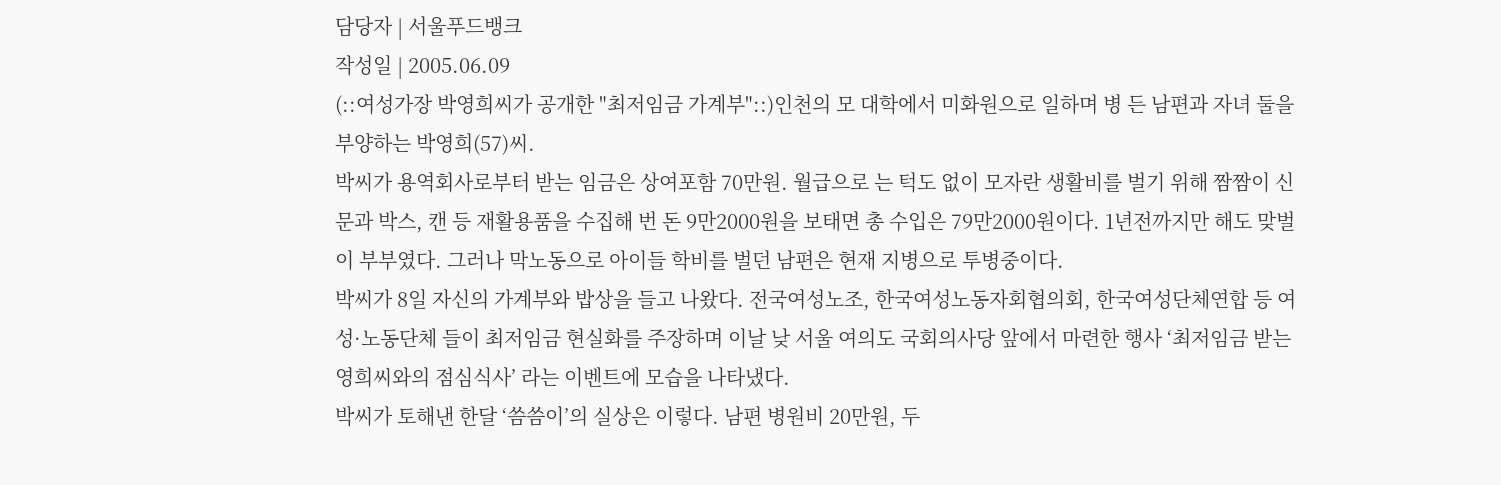담당자 | 서울푸드뱅크
작성일 | 2005.06.09
(::여성가장 박영희씨가 공개한 "최저임금 가계부"::)인천의 모 대학에서 미화원으로 일하며 병 든 남편과 자녀 둘을 부양하는 박영희(57)씨.
박씨가 용역회사로부터 받는 임금은 상여포함 70만원. 월급으로 는 턱도 없이 모자란 생활비를 벌기 위해 짬짬이 신문과 박스, 캔 등 재활용품을 수집해 번 돈 9만2000원을 보태면 총 수입은 79만2000원이다. 1년전까지만 해도 맞벌이 부부였다. 그러나 막노동으로 아이들 학비를 벌던 남편은 현재 지병으로 투병중이다.
박씨가 8일 자신의 가계부와 밥상을 들고 나왔다. 전국여성노조, 한국여성노동자회협의회, 한국여성단체연합 등 여성·노동단체 들이 최저임금 현실화를 주장하며 이날 낮 서울 여의도 국회의사당 앞에서 마련한 행사 ‘최저임금 받는 영희씨와의 점심식사’ 라는 이벤트에 모습을 나타냈다.
박씨가 토해낸 한달 ‘씀씀이’의 실상은 이렇다. 남편 병원비 20만원, 두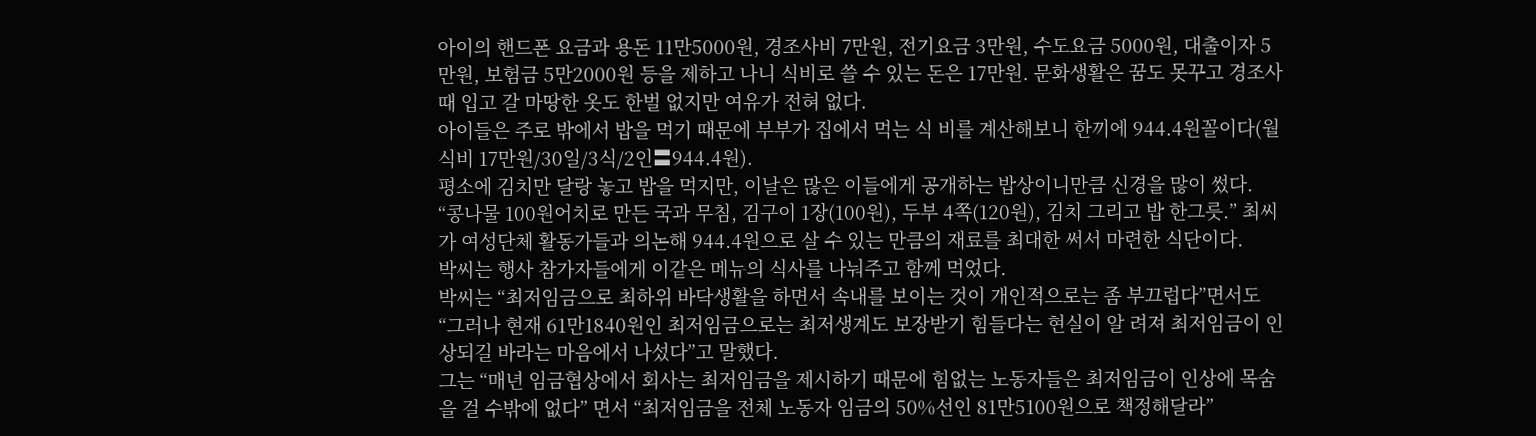아이의 핸드폰 요금과 용돈 11만5000원, 경조사비 7만원, 전기요금 3만원, 수도요금 5000원, 대출이자 5만원, 보험금 5만2000원 등을 제하고 나니 식비로 쓸 수 있는 돈은 17만원. 문화생활은 꿈도 못꾸고 경조사 때 입고 갈 마땅한 옷도 한벌 없지만 여유가 전혀 없다.
아이들은 주로 밖에서 밥을 먹기 때문에 부부가 집에서 먹는 식 비를 계산해보니 한끼에 944.4원꼴이다(월 식비 17만원/30일/3식/2인〓944.4원).
평소에 김치만 달랑 놓고 밥을 먹지만, 이날은 많은 이들에게 공개하는 밥상이니만큼 신경을 많이 썼다.
“콩나물 100원어치로 만든 국과 무침, 김구이 1장(100원), 두부 4쪽(120원), 김치 그리고 밥 한그릇.” 최씨가 여성단체 활동가들과 의논해 944.4원으로 살 수 있는 만큼의 재료를 최대한 써서 마련한 식단이다.
박씨는 행사 참가자들에게 이같은 메뉴의 식사를 나눠주고 함께 먹었다.
박씨는 “최저임금으로 최하위 바닥생활을 하면서 속내를 보이는 것이 개인적으로는 좀 부끄럽다”면서도 “그러나 현재 61만1840원인 최저임금으로는 최저생계도 보장받기 힘들다는 현실이 알 려져 최저임금이 인상되길 바라는 마음에서 나섰다”고 말했다.
그는 “매년 임금협상에서 회사는 최저임금을 제시하기 때문에 힘없는 노동자들은 최저임금이 인상에 목숨을 걸 수밖에 없다” 면서 “최저임금을 전체 노동자 임금의 50%선인 81만5100원으로 책정해달라”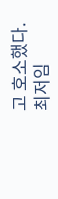고 호소했다.
최저임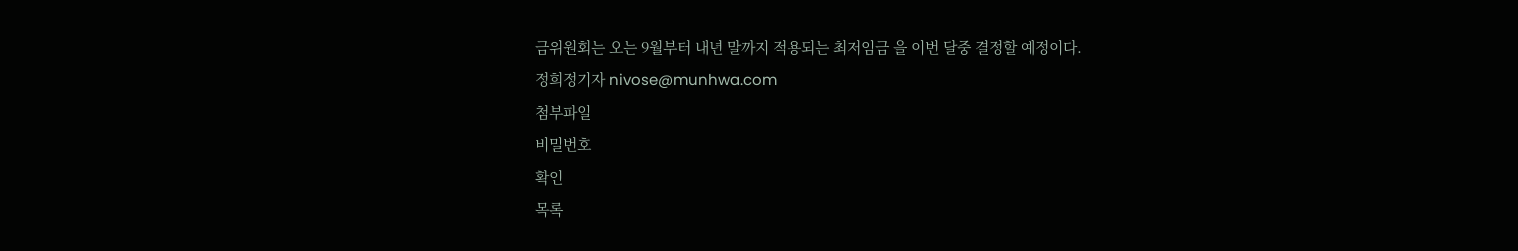금위원회는 오는 9월부터 내년 말까지 적용되는 최저임금 을 이번 달중 결정할 예정이다.
정희정기자 nivose@munhwa.com
첨부파일
비밀번호
확인
목록